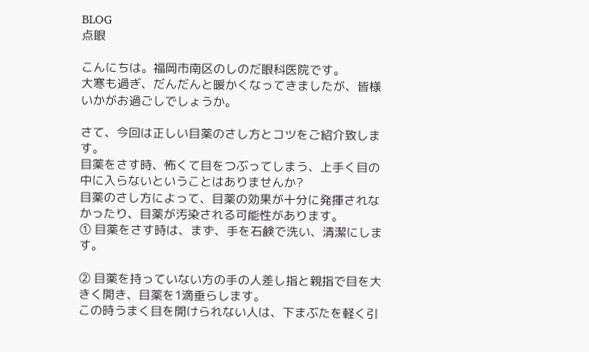BLOG
点眼

こんにちは。福岡市南区のしのだ眼科医院です。
大寒も過ぎ、だんだんと暖かくなってきましたが、皆様いかがお過ごしでしょうか。

さて、今回は正しい目薬のさし方とコツをご紹介致します。
目薬をさす時、怖くて目をつぶってしまう、上手く目の中に入らないということはありませんか?
目薬のさし方によって、目薬の効果が十分に発揮されなかったり、目薬が汚染される可能性があります。
① 目薬をさす時は、まず、手を石鹸で洗い、清潔にします。

② 目薬を持っていない方の手の人差し指と親指で目を大きく開き、目薬を1滴垂らします。
この時うまく目を開けられない人は、下まぶたを軽く引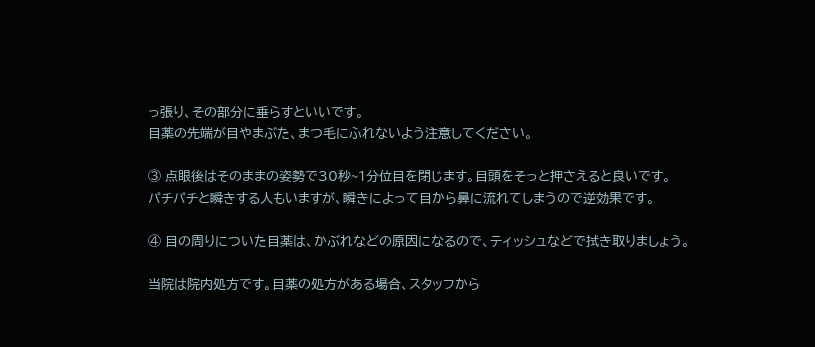っ張り、その部分に垂らすといいです。
目薬の先端が目やまぶた、まつ毛にふれないよう注意してください。

③ 点眼後はそのままの姿勢で30秒~1分位目を閉じます。目頭をそっと押さえると良いです。
パチパチと瞬きする人もいますが、瞬きによって目から鼻に流れてしまうので逆効果です。

④ 目の周りについた目薬は、かぶれなどの原因になるので、ティッシュなどで拭き取りましょう。

当院は院内処方です。目薬の処方がある場合、スタッフから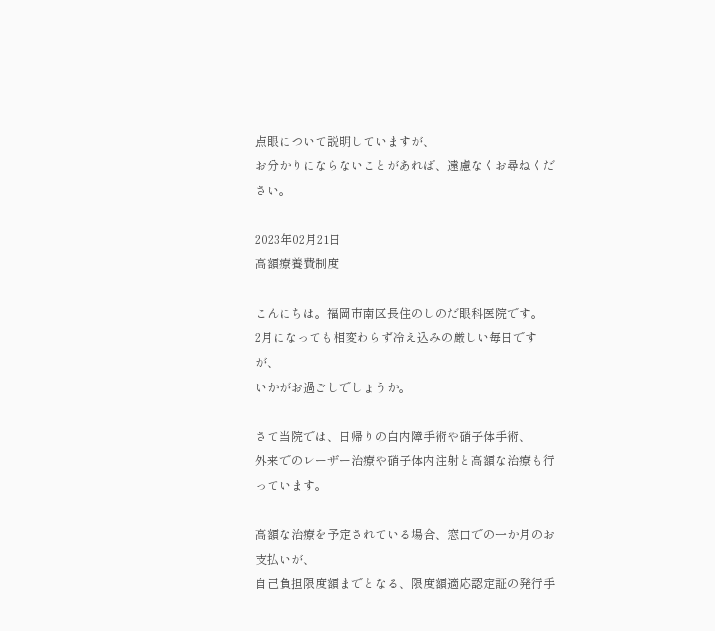点眼について説明していますが、
お分かりにならないことがあれば、遠慮なくお尋ねください。

2023年02月21日
高額療養費制度

こんにちは。福岡市南区長住のしのだ眼科医院です。
2月になっても相変わらず冷え込みの厳しい毎日ですが、
いかがお過ごしでしょうか。

さて当院では、日帰りの白内障手術や硝子体手術、
外来でのレーザー治療や硝子体内注射と高額な治療も行っています。

高額な治療を予定されている場合、窓口での一か月のお支払いが、
自己負担限度額までとなる、限度額適応認定証の発行手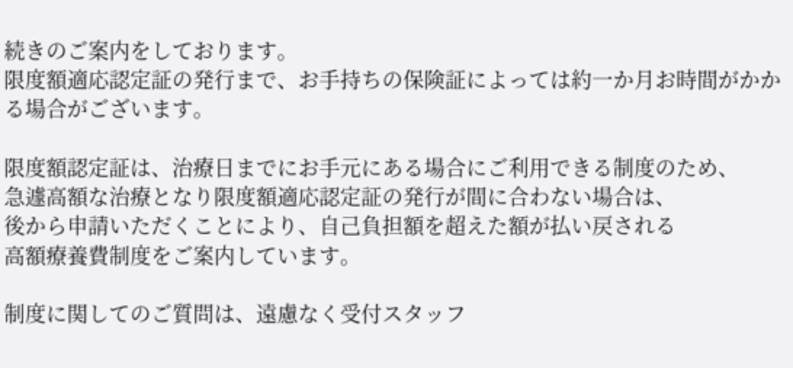続きのご案内をしております。
限度額適応認定証の発行まで、お手持ちの保険証によっては約一か月お時間がかかる場合がございます。

限度額認定証は、治療日までにお手元にある場合にご利用できる制度のため、
急遽高額な治療となり限度額適応認定証の発行が間に合わない場合は、
後から申請いただくことにより、自己負担額を超えた額が払い戻される
高額療養費制度をご案内しています。

制度に関してのご質問は、遠慮なく受付スタッフ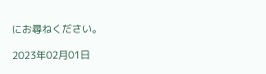にお尋ねください。

2023年02月01日